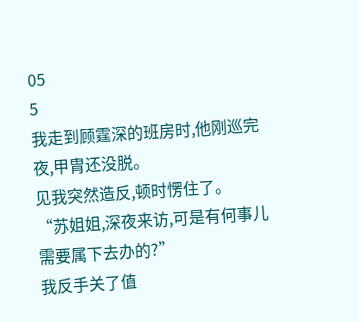05
5
我走到顾霆深的班房时,他刚巡完夜,甲胄还没脱。
见我突然造反,顿时愣住了。
“苏姐姐,深夜来访,可是有何事儿需要属下去办的?”
我反手关了值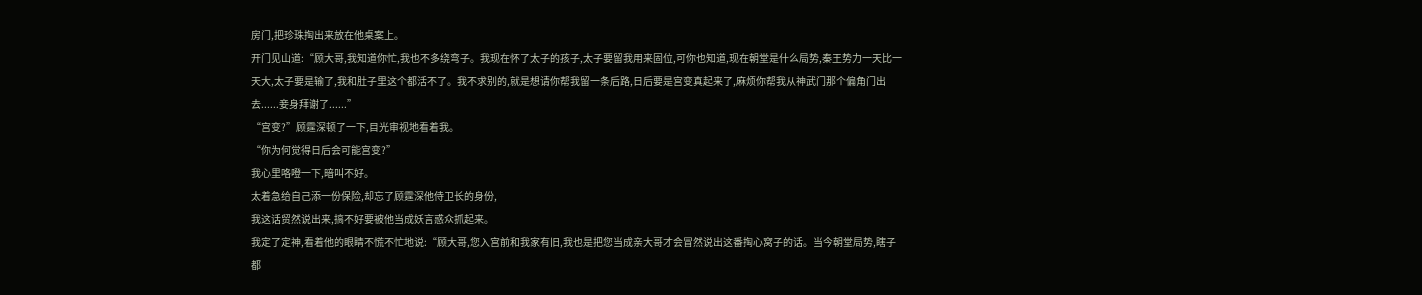房门,把珍珠掏出来放在他桌案上。
开门见山道:“顾大哥,我知道你忙,我也不多绕弯子。我现在怀了太子的孩子,太子要留我用来固位,可你也知道,现在朝堂是什么局势,秦王势力一天比一天大,太子要是输了,我和肚子里这个都活不了。我不求别的,就是想请你帮我留一条后路,日后要是宫变真起来了,麻烦你帮我从神武门那个偏角门出去......妾身拜谢了......”
“宫变?”顾霆深顿了一下,目光审视地看着我。
“你为何觉得日后会可能宫变?”
我心里咯噔一下,暗叫不好。
太着急给自己添一份保险,却忘了顾霆深他侍卫长的身份,
我这话贸然说出来,搞不好要被他当成妖言惑众抓起来。
我定了定神,看着他的眼睛不慌不忙地说:“顾大哥,您入宫前和我家有旧,我也是把您当成亲大哥才会冒然说出这番掏心窝子的话。当今朝堂局势,瞎子都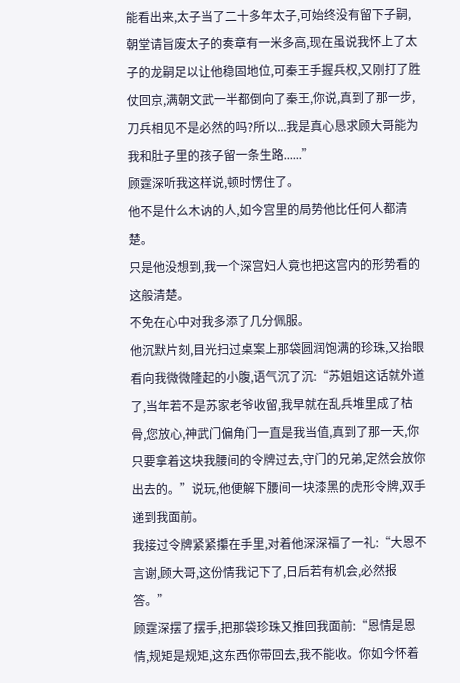能看出来,太子当了二十多年太子,可始终没有留下子嗣,朝堂请旨废太子的奏章有一米多高,现在虽说我怀上了太子的龙嗣足以让他稳固地位,可秦王手握兵权,又刚打了胜仗回京,满朝文武一半都倒向了秦王,你说,真到了那一步,刀兵相见不是必然的吗?所以...我是真心恳求顾大哥能为我和肚子里的孩子留一条生路......”
顾霆深听我这样说,顿时愣住了。
他不是什么木讷的人,如今宫里的局势他比任何人都清楚。
只是他没想到,我一个深宫妇人竟也把这宫内的形势看的这般清楚。
不免在心中对我多添了几分佩服。
他沉默片刻,目光扫过桌案上那袋圆润饱满的珍珠,又抬眼看向我微微隆起的小腹,语气沉了沉:“苏姐姐这话就外道了,当年若不是苏家老爷收留,我早就在乱兵堆里成了枯骨,您放心,神武门偏角门一直是我当值,真到了那一天,你只要拿着这块我腰间的令牌过去,守门的兄弟,定然会放你出去的。”说玩,他便解下腰间一块漆黑的虎形令牌,双手递到我面前。
我接过令牌紧紧攥在手里,对着他深深福了一礼:“大恩不言谢,顾大哥,这份情我记下了,日后若有机会,必然报答。”
顾霆深摆了摆手,把那袋珍珠又推回我面前:“恩情是恩情,规矩是规矩,这东西你带回去,我不能收。你如今怀着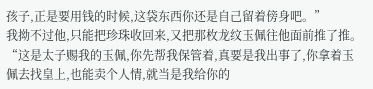孩子,正是要用钱的时候,这袋东西你还是自己留着傍身吧。”
我拗不过他,只能把珍珠收回来,又把那枚龙纹玉佩往他面前推了推。“这是太子赐我的玉佩,你先帮我保管着,真要是我出事了,你拿着玉佩去找皇上,也能卖个人情,就当是我给你的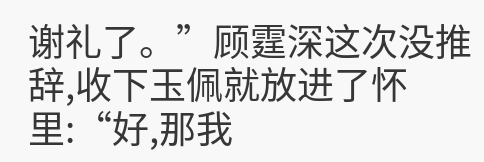谢礼了。”顾霆深这次没推辞,收下玉佩就放进了怀里:“好,那我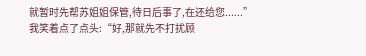就暂时先帮苏姐姐保管,待日后事了,在还给您......”
我笑着点了点头:“好,那就先不打扰顾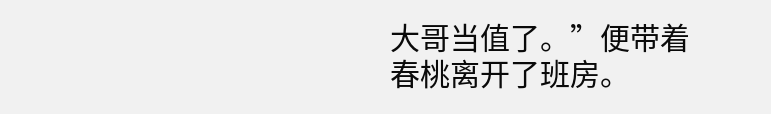大哥当值了。”便带着春桃离开了班房。